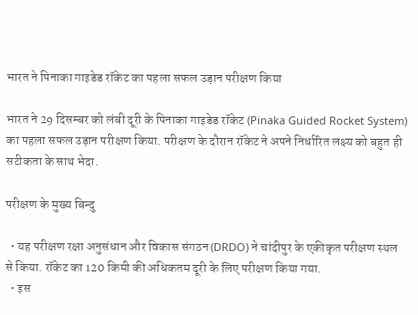भारत ने पिनाका गाइडेड रॉकेट का पहला सफल उड़ान परीक्षण किया

भारत ने 29 दिसम्बर को लंबी दूरी के पिनाका गाइडेड रॉकेट (Pinaka Guided Rocket System) का पहला सफल उड़ान परीक्षण किया. परीक्षण के दौरान रॉकेट ने अपने निर्धारित लक्ष्य को बहुत ही सटीकता के साथ भेदा.

परीक्षण के मुख्य बिन्दु

  • यह परीक्षण रक्षा अनुसंधान और विकास संगठन (DRDO) ने चांदीपुर के एकीकृत परीक्षण स्थल से किया. रॉकेट का 120 किमी की अधिकतम दूरी के लिए परीक्षण किया गया.
  • इस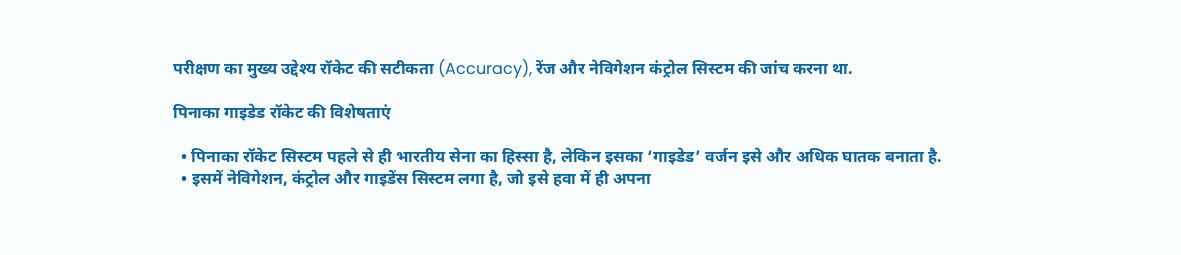परीक्षण का मुख्य उद्देश्य रॉकेट की सटीकता (Accuracy), रेंज और नेविगेशन कंट्रोल सिस्टम की जांच करना था.

पिनाका गाइडेड रॉकेट की विशेषताएं

  • पिनाका रॉकेट सिस्टम पहले से ही भारतीय सेना का हिस्सा है, लेकिन इसका ‘गाइडेड’ वर्जन इसे और अधिक घातक बनाता है.
  • इसमें नेविगेशन, कंट्रोल और गाइडेंस सिस्टम लगा है, जो इसे हवा में ही अपना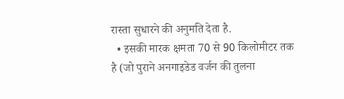रास्ता सुधारने की अनुमति देता है.
  • इसकी मारक क्षमता 70 से 90 किलोमीटर तक है (जो पुराने अनगाइडेड वर्जन की तुलना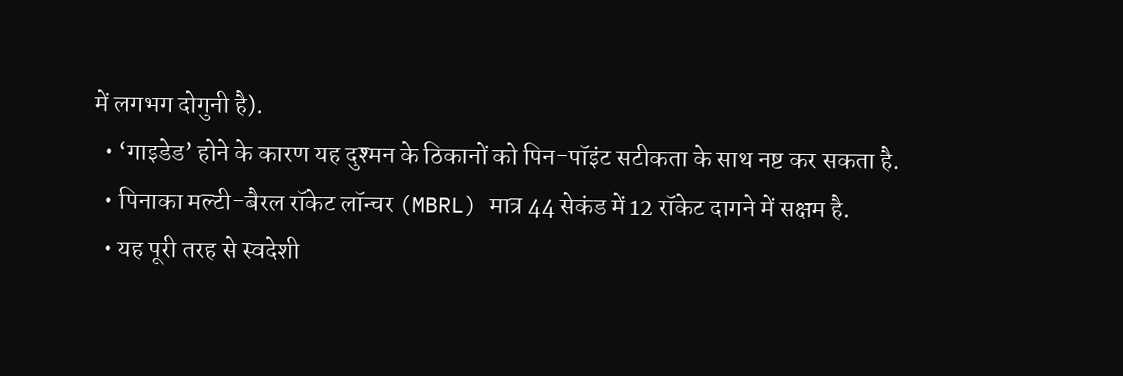में लगभग दोगुनी है).
  • ‘गाइडेड’ होने के कारण यह दुश्मन के ठिकानों को पिन-पॉइंट सटीकता के साथ नष्ट कर सकता है.
  • पिनाका मल्टी-बैरल रॉकेट लॉन्चर (MBRL) मात्र 44 सेकंड में 12 रॉकेट दागने में सक्षम है.
  • यह पूरी तरह से स्वदेशी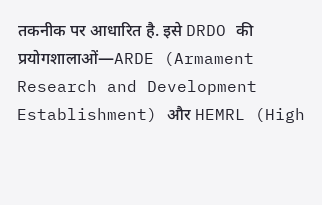तकनीक पर आधारित है. इसे DRDO की प्रयोगशालाओं—ARDE (Armament Research and Development Establishment) और HEMRL (High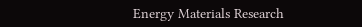Energy Materials Research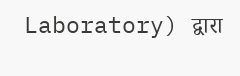Laboratory) द्वारा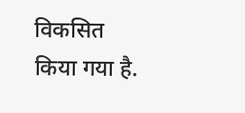विकसित किया गया है.